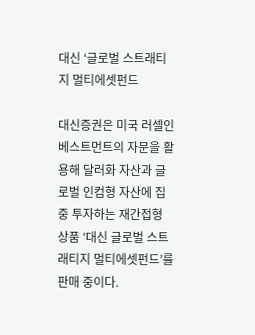대신 ‘글로벌 스트래티지 멀티에셋펀드

대신증권은 미국 러셀인베스트먼트의 자문을 활용해 달러화 자산과 글로벌 인컴형 자산에 집중 투자하는 재간접형 상품 ‘대신 글로벌 스트래티지 멀티에셋펀드’를 판매 중이다.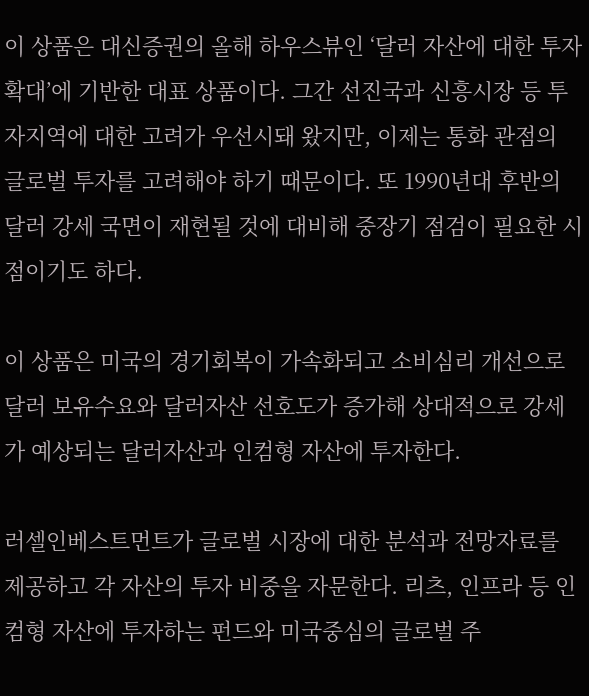이 상품은 대신증권의 올해 하우스뷰인 ‘달러 자산에 대한 투자확대’에 기반한 대표 상품이다. 그간 선진국과 신흥시장 등 투자지역에 대한 고려가 우선시돼 왔지만, 이제는 통화 관점의 글로벌 투자를 고려해야 하기 때문이다. 또 1990년대 후반의 달러 강세 국면이 재현될 것에 대비해 중장기 점검이 필요한 시점이기도 하다.

이 상품은 미국의 경기회복이 가속화되고 소비심리 개선으로 달러 보유수요와 달러자산 선호도가 증가해 상대적으로 강세가 예상되는 달러자산과 인컴형 자산에 투자한다.

러셀인베스트먼트가 글로벌 시장에 대한 분석과 전망자료를 제공하고 각 자산의 투자 비중을 자문한다. 리츠, 인프라 등 인컴형 자산에 투자하는 펀드와 미국중심의 글로벌 주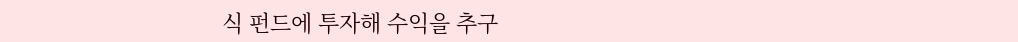식 펀드에 투자해 수익을 추구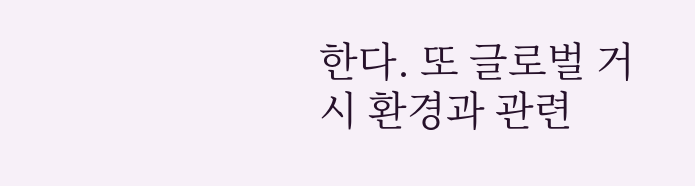한다. 또 글로벌 거시 환경과 관련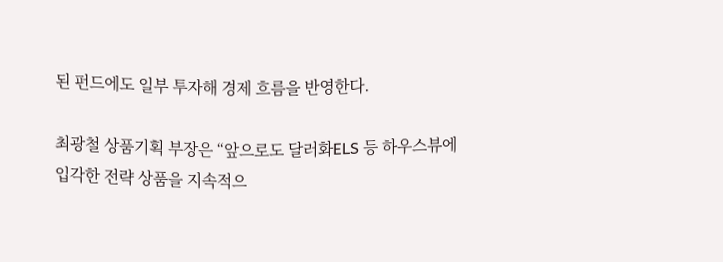된 펀드에도 일부 투자해 경제 흐름을 반영한다.

최광철 상품기획 부장은 “앞으로도 달러화ELS 등 하우스뷰에 입각한 전략 상품을 지속적으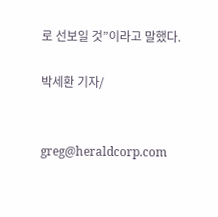로 선보일 것”이라고 말했다.

박세환 기자/


greg@heraldcorp.com